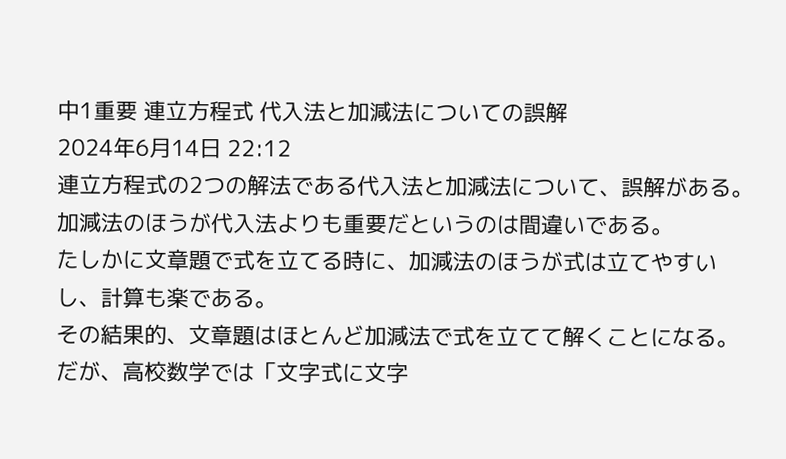中1重要 連立方程式 代入法と加減法についての誤解
2024年6月14日 22:12
連立方程式の2つの解法である代入法と加減法について、誤解がある。
加減法のほうが代入法よりも重要だというのは間違いである。
たしかに文章題で式を立てる時に、加減法のほうが式は立てやすいし、計算も楽である。
その結果的、文章題はほとんど加減法で式を立てて解くことになる。
だが、高校数学では「文字式に文字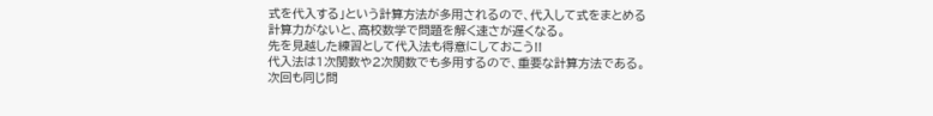式を代入する」という計算方法が多用されるので、代入して式をまとめる計算力がないと、高校数学で問題を解く速さが遅くなる。
先を見越した練習として代入法も得意にしておこう!!
代入法は1次関数や2次関数でも多用するので、重要な計算方法である。
次回も同じ問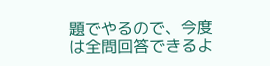題でやるので、今度は全問回答できるよ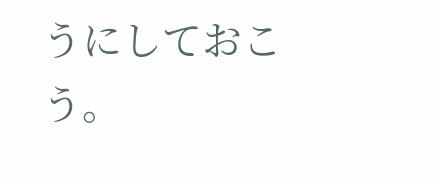うにしておこう。